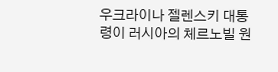우크라이나 젤렌스키 대통령이 러시아의 체르노빌 원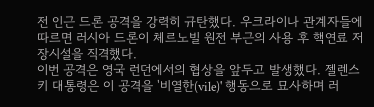전 인근 드론 공격을 강력히 규탄했다. 우크라이나 관계자들에 따르면 러시아 드론이 체르노빌 원전 부근의 사용 후 핵연료 저장시설을 직격했다.
이번 공격은 영국 런던에서의 협상을 앞두고 발생했다. 젤렌스키 대통령은 이 공격을 '비열한(vile)' 행동으로 묘사하며 러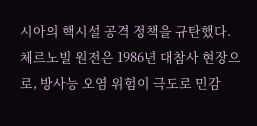시아의 핵시설 공격 정책을 규탄했다.
체르노빌 원전은 1986년 대참사 현장으로, 방사능 오염 위험이 극도로 민감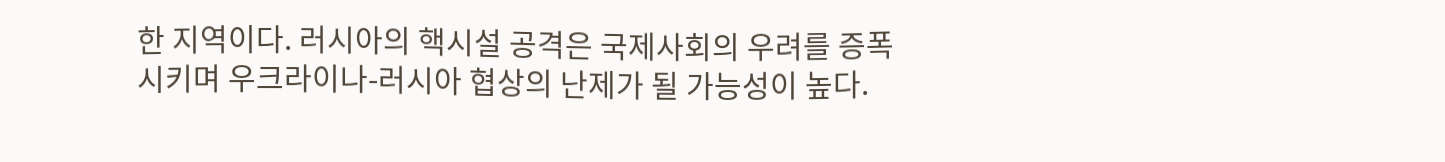한 지역이다. 러시아의 핵시설 공격은 국제사회의 우려를 증폭시키며 우크라이나-러시아 협상의 난제가 될 가능성이 높다.